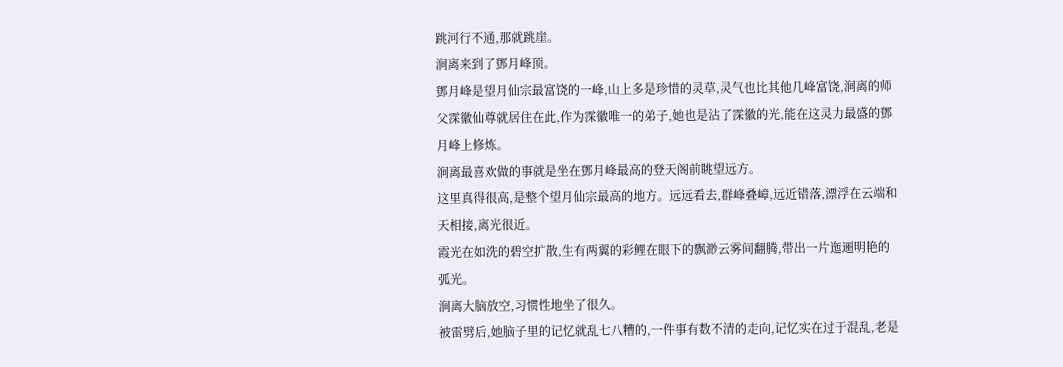跳河行不通,那就跳崖。
涧离来到了鄧月峰顶。
鄧月峰是望月仙宗最富饶的一峰,山上多是珍惜的灵草,灵气也比其他几峰富饶,涧离的师父霂徽仙尊就居住在此,作为霂徽唯一的弟子,她也是沾了霂徽的光,能在这灵力最盛的鄧月峰上修炼。
涧离最喜欢做的事就是坐在鄧月峰最高的登天阁前眺望远方。
这里真得很高,是整个望月仙宗最高的地方。远远看去,群峰叠嶂,远近错落,漂浮在云端和天相接,离光很近。
霞光在如洗的碧空扩散,生有两翼的彩鲤在眼下的飘渺云雾间翻腾,带出一片迤逦明艳的弧光。
涧离大脑放空,习惯性地坐了很久。
被雷劈后,她脑子里的记忆就乱七八糟的,一件事有数不清的走向,记忆实在过于混乱,老是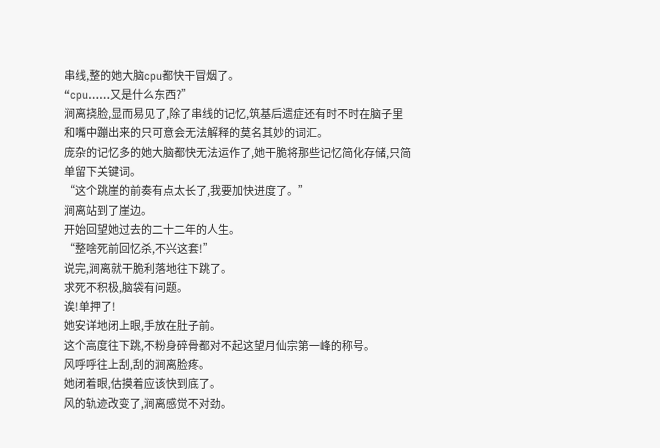串线,整的她大脑cpu都快干冒烟了。
“cpu……又是什么东西?”
涧离挠脸,显而易见了,除了串线的记忆,筑基后遗症还有时不时在脑子里和嘴中蹦出来的只可意会无法解释的莫名其妙的词汇。
庞杂的记忆多的她大脑都快无法运作了,她干脆将那些记忆简化存储,只简单留下关键词。
“这个跳崖的前奏有点太长了,我要加快进度了。”
涧离站到了崖边。
开始回望她过去的二十二年的人生。
“整啥死前回忆杀,不兴这套!”
说完,涧离就干脆利落地往下跳了。
求死不积极,脑袋有问题。
诶!单押了!
她安详地闭上眼,手放在肚子前。
这个高度往下跳,不粉身碎骨都对不起这望月仙宗第一峰的称号。
风呼呼往上刮,刮的涧离脸疼。
她闭着眼,估摸着应该快到底了。
风的轨迹改变了,涧离感觉不对劲。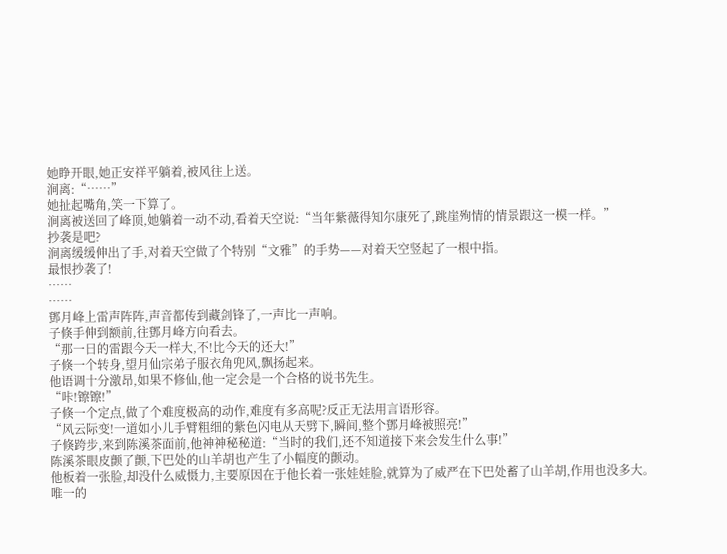她睁开眼,她正安祥平躺着,被风往上送。
涧离:“……”
她扯起嘴角,笑一下算了。
涧离被送回了峰顶,她躺着一动不动,看着天空说:“当年紫薇得知尔康死了,跳崖殉情的情景跟这一模一样。”
抄袭是吧?
涧离缓缓伸出了手,对着天空做了个特别“文雅”的手势——对着天空竖起了一根中指。
最恨抄袭了!
……
……
鄧月峰上雷声阵阵,声音都传到藏剑锋了,一声比一声响。
子倏手伸到额前,往鄧月峰方向看去。
“那一日的雷跟今天一样大,不!比今天的还大!”
子倏一个转身,望月仙宗弟子服衣角兜风,飘扬起来。
他语调十分激昂,如果不修仙,他一定会是一个合格的说书先生。
“咔!镲镲!”
子倏一个定点,做了个难度极高的动作,难度有多高呢?反正无法用言语形容。
“风云际变!一道如小儿手臂粗细的紫色闪电从天劈下,瞬间,整个鄧月峰被照亮!”
子倏跨步,来到陈溪茶面前,他神神秘秘道:“当时的我们,还不知道接下来会发生什么事!”
陈溪茶眼皮颤了颤,下巴处的山羊胡也产生了小幅度的颤动。
他板着一张脸,却没什么威慑力,主要原因在于他长着一张娃娃脸,就算为了威严在下巴处蓄了山羊胡,作用也没多大。
唯一的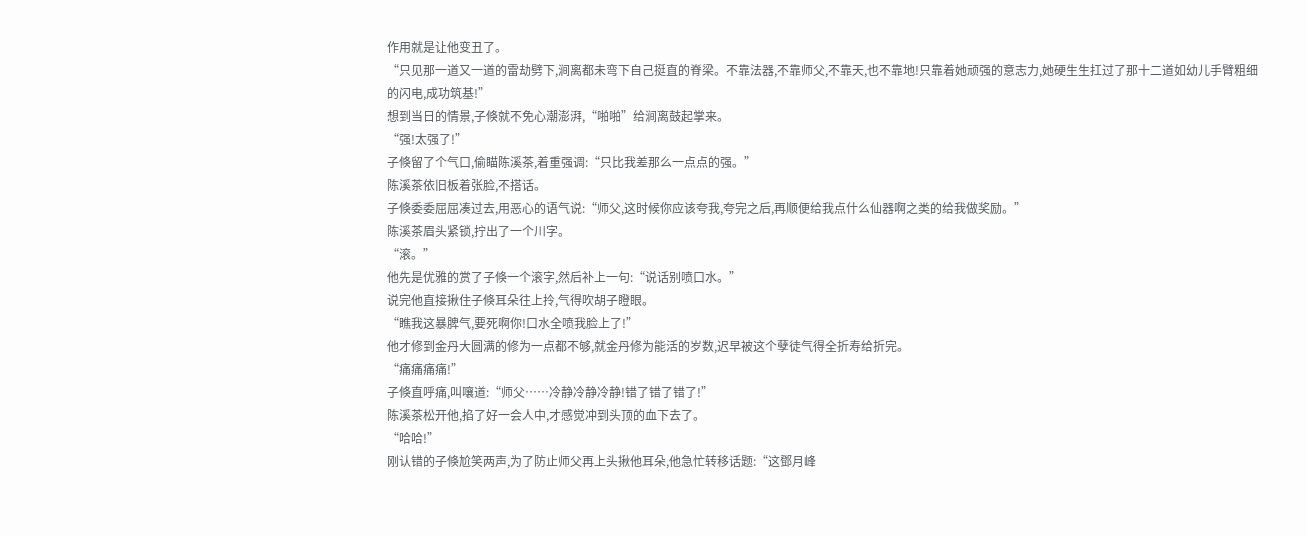作用就是让他变丑了。
“只见那一道又一道的雷劫劈下,涧离都未弯下自己挺直的脊梁。不靠法器,不靠师父,不靠天,也不靠地!只靠着她顽强的意志力,她硬生生扛过了那十二道如幼儿手臂粗细的闪电,成功筑基!”
想到当日的情景,子倏就不免心潮澎湃,“啪啪”给涧离鼓起掌来。
“强!太强了!”
子倏留了个气口,偷瞄陈溪茶,着重强调:“只比我差那么一点点的强。”
陈溪茶依旧板着张脸,不搭话。
子倏委委屈屈凑过去,用恶心的语气说:“师父,这时候你应该夸我,夸完之后,再顺便给我点什么仙器啊之类的给我做奖励。”
陈溪茶眉头紧锁,拧出了一个川字。
“滚。”
他先是优雅的赏了子倏一个滚字,然后补上一句:“说话别喷口水。”
说完他直接揪住子倏耳朵往上拎,气得吹胡子瞪眼。
“瞧我这暴脾气,要死啊你!口水全喷我脸上了!”
他才修到金丹大圆满的修为一点都不够,就金丹修为能活的岁数,迟早被这个孽徒气得全折寿给折完。
“痛痛痛痛!”
子倏直呼痛,叫嚷道:“师父……冷静冷静冷静!错了错了错了!”
陈溪茶松开他,掐了好一会人中,才感觉冲到头顶的血下去了。
“哈哈!”
刚认错的子倏尬笑两声,为了防止师父再上头揪他耳朵,他急忙转移话题:“这鄧月峰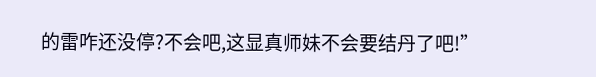的雷咋还没停?不会吧,这显真师妹不会要结丹了吧!”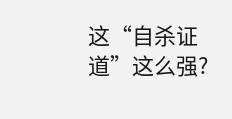这“自杀证道”这么强?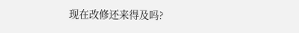现在改修还来得及吗?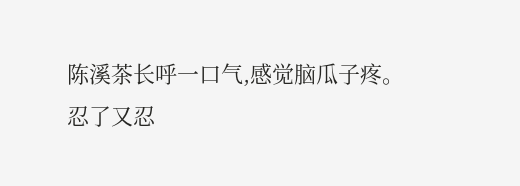陈溪茶长呼一口气,感觉脑瓜子疼。
忍了又忍